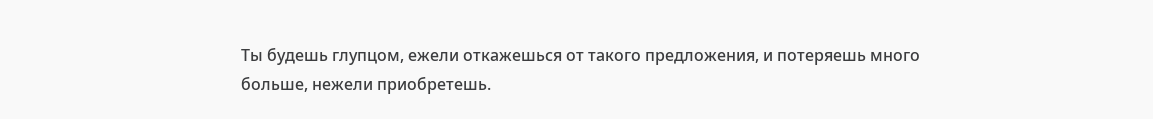Ты будешь глупцом, ежели откажешься от такого предложения, и потеряешь много больше, нежели приобретешь.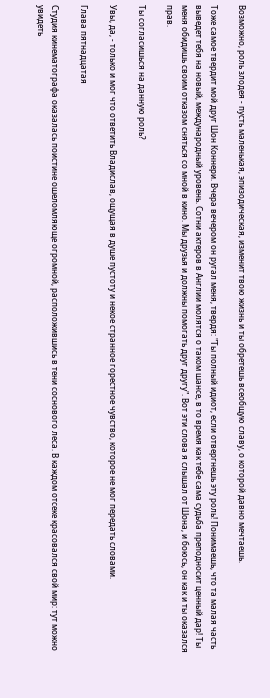Возможно, роль злодея - пусть маленькая, эпизодическая, изменит твою жизнь и ты обретешь всеобщую славу, о которой давно мечтаешь.

Тоже самое твердит мой друг Шон Коннери. Вчера вечером он ругал меня, твердя: "Ты полный идиот, если отвергнешь эту роль! Понимаешь, что та малая часть выведет тебя на новый, международный уровень. Сотни актеров в Англии молятся о таком шансе, в то время как тебе сама судьба преподносит ценный дар! Ты меня обидишь своим отказом сняться со мной в кино. Мы друзья и должны помогать друг другу". Вот эти слова я слышал от Шона, и боюсь, он как и ты оказался прав.

Ты согласишься на данную роль?

Увы, да, - только и мог что ответить Владислав, ощущая в душе пустоту и некое странное горестное чувство, которое не мог передать словами.

Глава пятнадцатая

Студия кинематографа оказалась поистине ошеломляюще огромной, расположившись в тени соснового леса. В каждом отсеке красовался свой мир: тут можно увидеть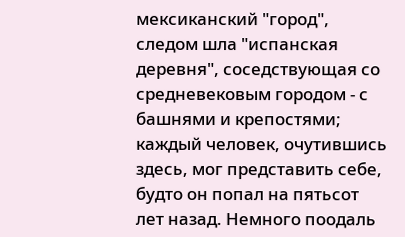мексиканский "город", следом шла "испанская деревня", соседствующая со средневековым городом - с башнями и крепостями; каждый человек, очутившись здесь, мог представить себе, будто он попал на пятьсот лет назад. Немного поодаль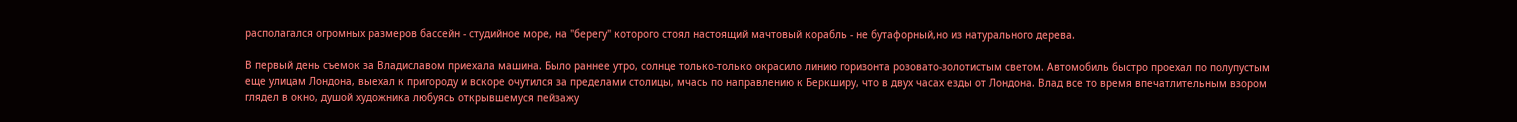располагался огромных размеров бассейн - студийное море, на "берегу" которого стоял настоящий мачтовый корабль - не бутафорный,но из натурального дерева.

В первый день съемок за Владиславом приехала машина. Было раннее утро, солнце только-только окрасило линию горизонта розовато-золотистым светом. Автомобиль быстро проехал по полупустым еще улицам Лондона, выехал к пригороду и вскоре очутился за пределами столицы, мчась по направлению к Беркширу, что в двух часах езды от Лондона. Влад все то время впечатлительным взором глядел в окно, душой художника любуясь открывшемуся пейзажу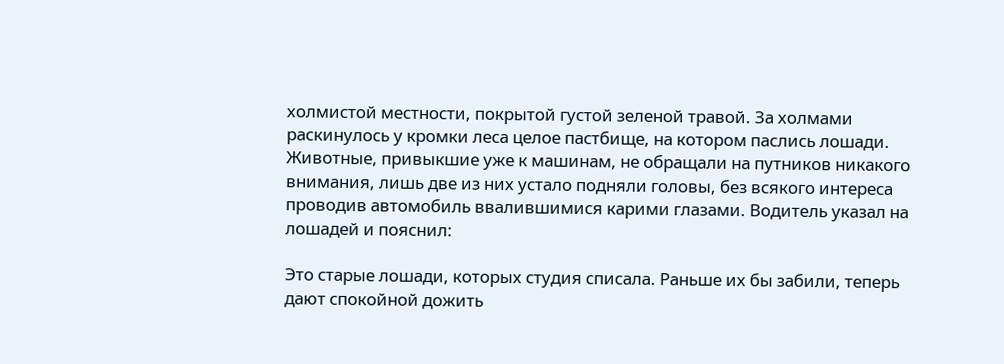холмистой местности, покрытой густой зеленой травой. За холмами раскинулось у кромки леса целое пастбище, на котором паслись лошади. Животные, привыкшие уже к машинам, не обращали на путников никакого внимания, лишь две из них устало подняли головы, без всякого интереса проводив автомобиль ввалившимися карими глазами. Водитель указал на лошадей и пояснил:

Это старые лошади, которых студия списала. Раньше их бы забили, теперь дают спокойной дожить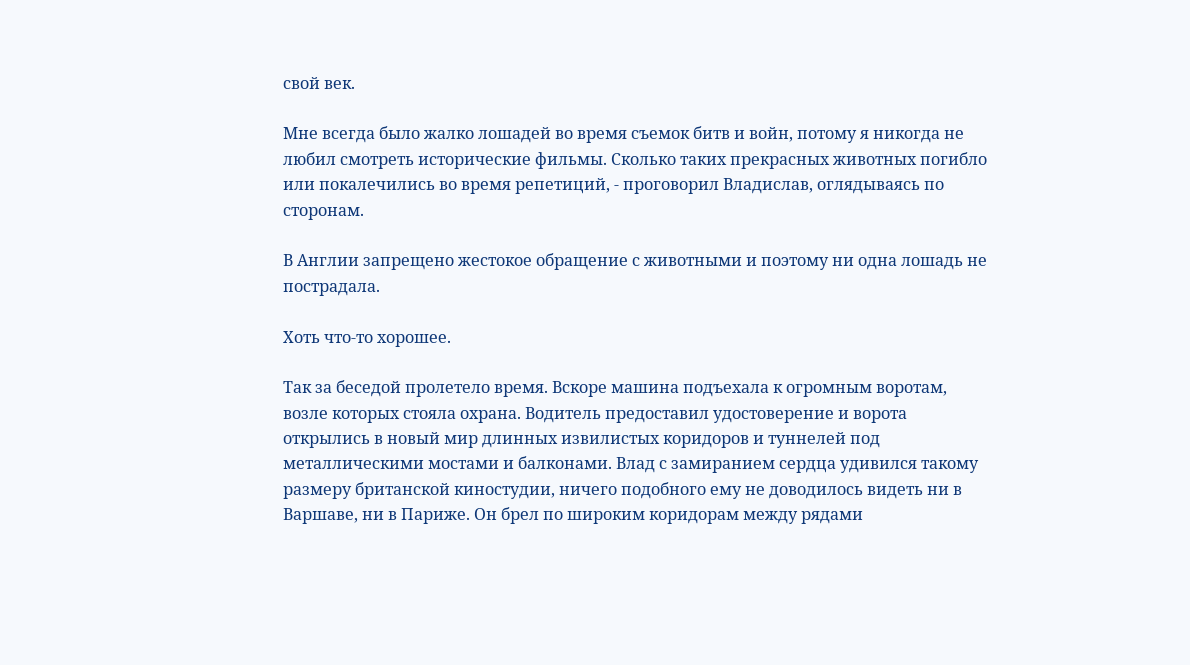свой век.

Мне всегда было жалко лошадей во время съемок битв и войн, потому я никогда не любил смотреть исторические фильмы. Сколько таких прекрасных животных погибло или покалечились во время репетиций, - проговорил Владислав, оглядываясь по сторонам.

В Англии запрещено жестокое обращение с животными и поэтому ни одна лошадь не пострадала.

Хоть что-то хорошее.

Так за беседой пролетело время. Вскоре машина подъехала к огромным воротам, возле которых стояла охрана. Водитель предоставил удостоверение и ворота открылись в новый мир длинных извилистых коридоров и туннелей под металлическими мостами и балконами. Влад с замиранием сердца удивился такому размеру британской киностудии, ничего подобного ему не доводилось видеть ни в Варшаве, ни в Париже. Он брел по широким коридорам между рядами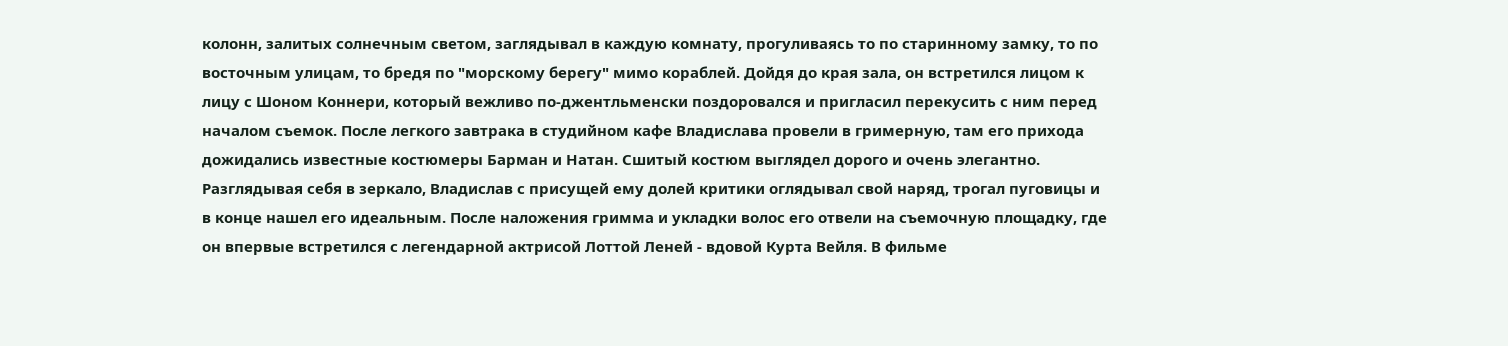колонн, залитых солнечным светом, заглядывал в каждую комнату, прогуливаясь то по старинному замку, то по восточным улицам, то бредя по "морскому берегу" мимо кораблей. Дойдя до края зала, он встретился лицом к лицу с Шоном Коннери, который вежливо по-джентльменски поздоровался и пригласил перекусить с ним перед началом съемок. После легкого завтрака в студийном кафе Владислава провели в гримерную, там его прихода дожидались известные костюмеры Барман и Натан. Сшитый костюм выглядел дорого и очень элегантно. Разглядывая себя в зеркало, Владислав с присущей ему долей критики оглядывал свой наряд, трогал пуговицы и в конце нашел его идеальным. После наложения гримма и укладки волос его отвели на съемочную площадку, где он впервые встретился с легендарной актрисой Лоттой Леней - вдовой Курта Вейля. В фильме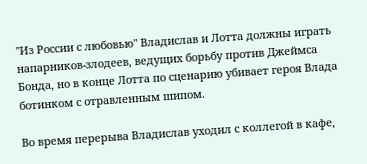"Из России с любовью" Владислав и Лотта должны играть напарников-злодеев, ведущих борьбу против Джеймса Бонда, но в конце Лотта по сценарию убивает героя Влада ботинком с отравленным шипом.

Во время перерыва Владислав уходил с коллегой в кафе,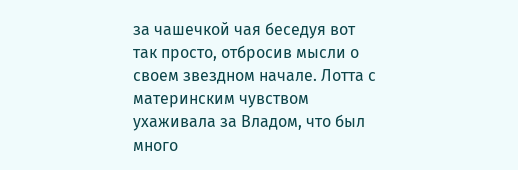за чашечкой чая беседуя вот так просто, отбросив мысли о своем звездном начале. Лотта с материнским чувством ухаживала за Владом, что был много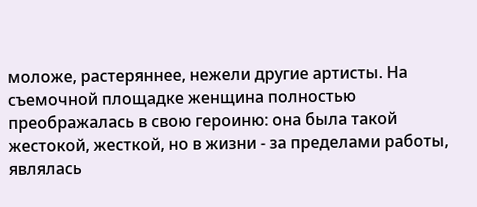моложе, растеряннее, нежели другие артисты. На съемочной площадке женщина полностью преображалась в свою героиню: она была такой жестокой, жесткой, но в жизни - за пределами работы, являлась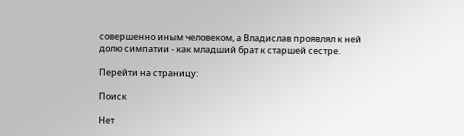совершенно иным человеком, а Владислав проявлял к ней долю симпатии - как младший брат к старшей сестре.

Перейти на страницу:

Поиск

Нет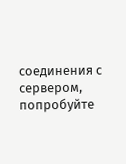соединения с сервером, попробуйте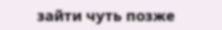зайти чуть позже